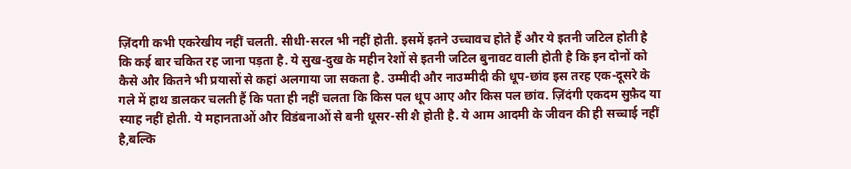ज़िंदगी कभी एकरेखीय नहीं चलती. सीधी-सरल भी नहीं होती. इसमें इतने उच्चावच होते हैं और ये इतनी जटिल होती है कि कई बार चकित रह जाना पड़ता है. ये सुख-दुख के महीन रेशों से इतनी जटिल बुनावट वाली होती है कि इन दोनों को कैसे और कितने भी प्रयासों से कहां अलगाया जा सकता है. उम्मीदी और नाउम्मीदी की धूप-छांव इस तरह एक-दूसरे के गले में हाथ डालकर चलती हैं कि पता ही नहीं चलता कि किस पल धूप आए और किस पल छांव. ज़िंदंगी एकदम सुफ़ैद या स्याह नहीं होती. ये महानताओं और विडंबनाओं से बनी धूसर-सी शै होती है. ये आम आदमी के जीवन की ही सच्चाई नहीं है,बल्कि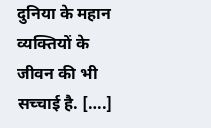दुनिया के महान व्यक्तियों के जीवन की भी सच्चाई है. [….]